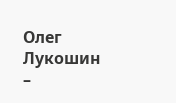Олег Лукошин –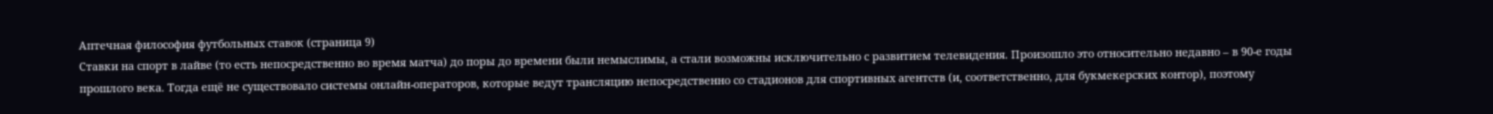Аптечная философия футбольных ставок (страница 9)
Ставки на спорт в лайве (то есть непосредственно во время матча) до поры до времени были немыслимы, а стали возможны исключительно с развитием телевидения. Произошло это относительно недавно – в 90-е годы прошлого века. Тогда ещё не существовало системы онлайн-операторов, которые ведут трансляцию непосредственно со стадионов для спортивных агентств (и, соответственно, для букмекерских контор), поэтому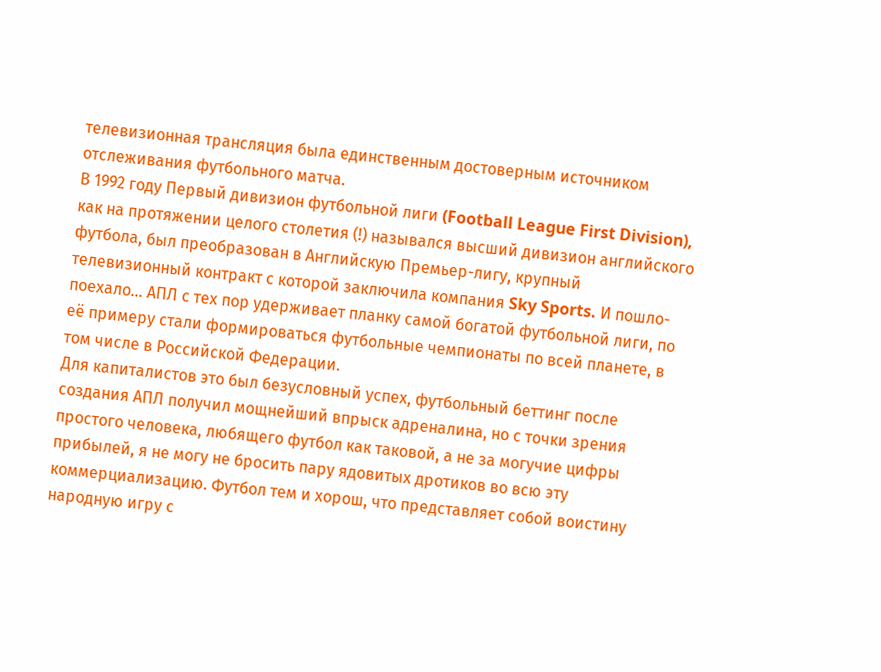телевизионная трансляция была единственным достоверным источником отслеживания футбольного матча.
В 1992 году Первый дивизион футбольной лиги (Football League First Division), как на протяжении целого столетия (!) назывался высший дивизион английского футбола, был преобразован в Английскую Премьер-лигу, крупный телевизионный контракт с которой заключила компания Sky Sports. И пошло-поехало… АПЛ с тех пор удерживает планку самой богатой футбольной лиги, по её примеру стали формироваться футбольные чемпионаты по всей планете, в том числе в Российской Федерации.
Для капиталистов это был безусловный успех, футбольный беттинг после создания АПЛ получил мощнейший впрыск адреналина, но с точки зрения простого человека, любящего футбол как таковой, а не за могучие цифры прибылей, я не могу не бросить пару ядовитых дротиков во всю эту коммерциализацию. Футбол тем и хорош, что представляет собой воистину народную игру с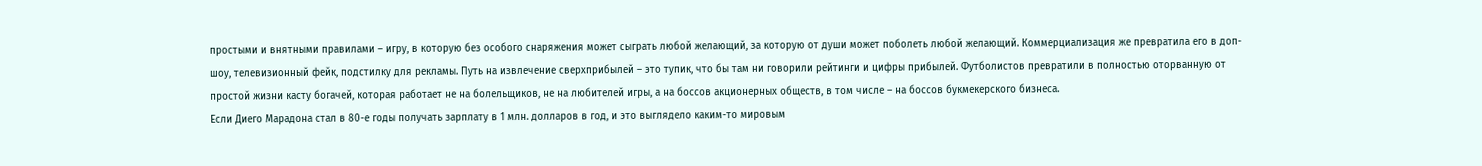простыми и внятными правилами – игру, в которую без особого снаряжения может сыграть любой желающий, за которую от души может поболеть любой желающий. Коммерциализация же превратила его в доп-шоу, телевизионный фейк, подстилку для рекламы. Путь на извлечение сверхприбылей – это тупик, что бы там ни говорили рейтинги и цифры прибылей. Футболистов превратили в полностью оторванную от простой жизни касту богачей, которая работает не на болельщиков, не на любителей игры, а на боссов акционерных обществ, в том числе – на боссов букмекерского бизнеса.
Если Диего Марадона стал в 80-е годы получать зарплату в 1 млн. долларов в год, и это выглядело каким-то мировым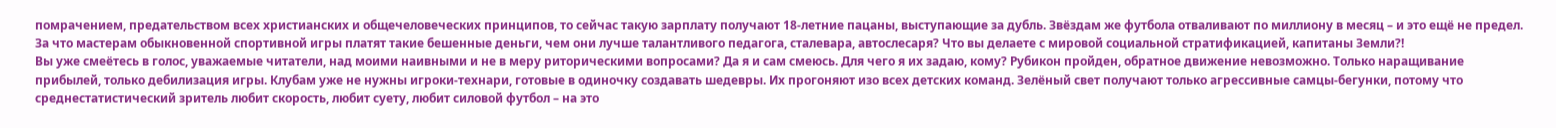помрачением, предательством всех христианских и общечеловеческих принципов, то сейчас такую зарплату получают 18-летние пацаны, выступающие за дубль. Звёздам же футбола отваливают по миллиону в месяц – и это ещё не предел. За что мастерам обыкновенной спортивной игры платят такие бешенные деньги, чем они лучше талантливого педагога, сталевара, автослесаря? Что вы делаете с мировой социальной стратификацией, капитаны Земли?!
Вы уже смеётесь в голос, уважаемые читатели, над моими наивными и не в меру риторическими вопросами? Да я и сам смеюсь. Для чего я их задаю, кому? Рубикон пройден, обратное движение невозможно. Только наращивание прибылей, только дебилизация игры. Клубам уже не нужны игроки-технари, готовые в одиночку создавать шедевры. Их прогоняют изо всех детских команд. Зелёный свет получают только агрессивные самцы-бегунки, потому что среднестатистический зритель любит скорость, любит суету, любит силовой футбол – на это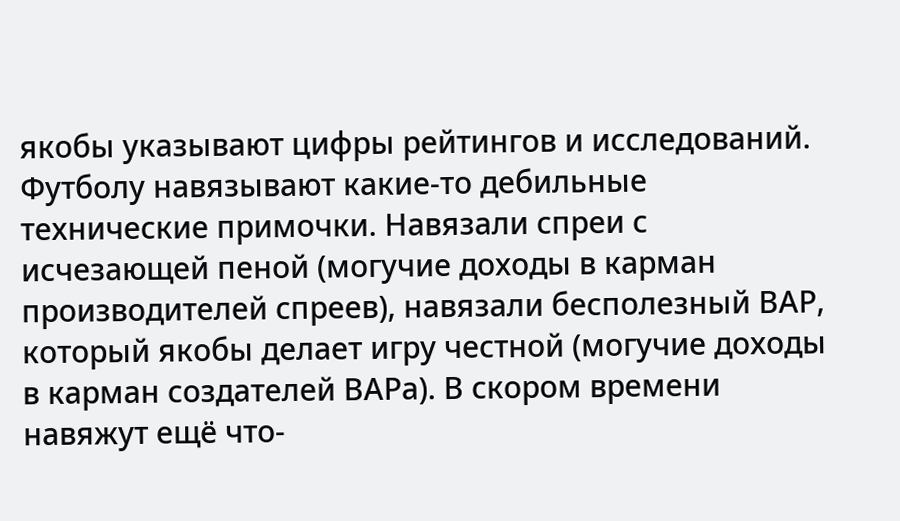якобы указывают цифры рейтингов и исследований.
Футболу навязывают какие-то дебильные технические примочки. Навязали спреи с исчезающей пеной (могучие доходы в карман производителей спреев), навязали бесполезный ВАР, который якобы делает игру честной (могучие доходы в карман создателей ВАРа). В скором времени навяжут ещё что-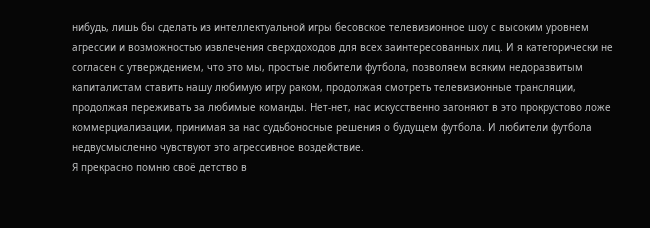нибудь, лишь бы сделать из интеллектуальной игры бесовское телевизионное шоу с высоким уровнем агрессии и возможностью извлечения сверхдоходов для всех заинтересованных лиц. И я категорически не согласен с утверждением, что это мы, простые любители футбола, позволяем всяким недоразвитым капиталистам ставить нашу любимую игру раком, продолжая смотреть телевизионные трансляции, продолжая переживать за любимые команды. Нет-нет, нас искусственно загоняют в это прокрустово ложе коммерциализации, принимая за нас судьбоносные решения о будущем футбола. И любители футбола недвусмысленно чувствуют это агрессивное воздействие.
Я прекрасно помню своё детство в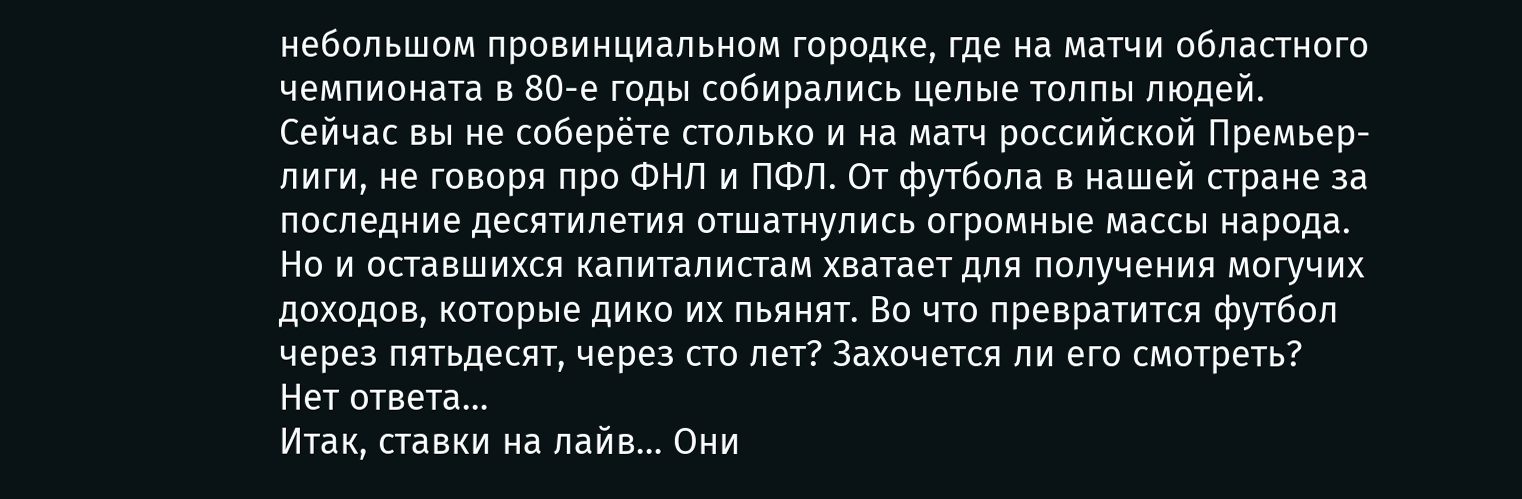небольшом провинциальном городке, где на матчи областного чемпионата в 80-е годы собирались целые толпы людей. Сейчас вы не соберёте столько и на матч российской Премьер-лиги, не говоря про ФНЛ и ПФЛ. От футбола в нашей стране за последние десятилетия отшатнулись огромные массы народа. Но и оставшихся капиталистам хватает для получения могучих доходов, которые дико их пьянят. Во что превратится футбол через пятьдесят, через сто лет? Захочется ли его смотреть?
Нет ответа…
Итак, ставки на лайв… Они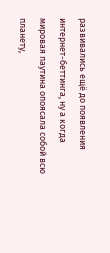развивались ещё до появления интернет-беттинга, ну а когда мировая паутина опоясала собой всю планету,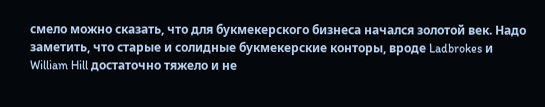смело можно сказать, что для букмекерского бизнеса начался золотой век. Надо заметить, что старые и солидные букмекерские конторы, вроде Ladbrokes и William Hill достаточно тяжело и не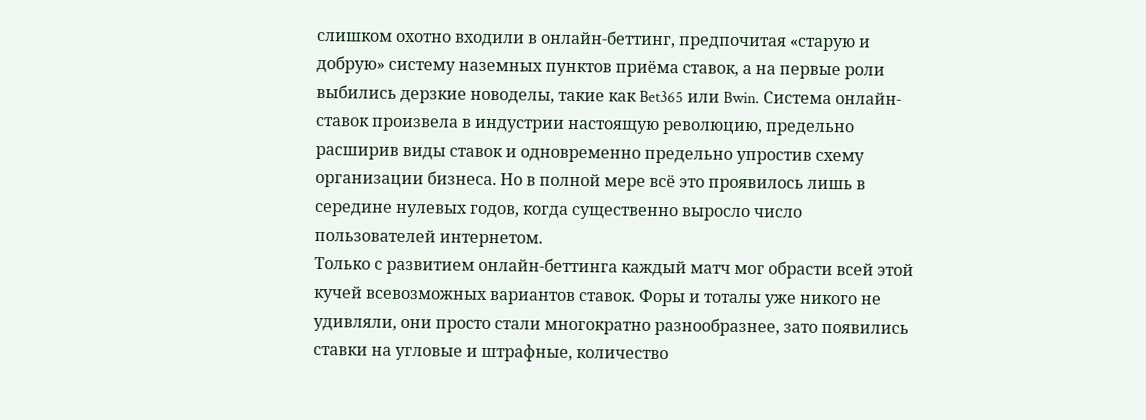слишком охотно входили в онлайн-беттинг, предпочитая «старую и добрую» систему наземных пунктов приёма ставок, а на первые роли выбились дерзкие новоделы, такие как Bet365 или Bwin. Система онлайн-ставок произвела в индустрии настоящую революцию, предельно расширив виды ставок и одновременно предельно упростив схему организации бизнеса. Но в полной мере всё это проявилось лишь в середине нулевых годов, когда существенно выросло число пользователей интернетом.
Только с развитием онлайн-беттинга каждый матч мог обрасти всей этой кучей всевозможных вариантов ставок. Форы и тоталы уже никого не удивляли, они просто стали многократно разнообразнее, зато появились ставки на угловые и штрафные, количество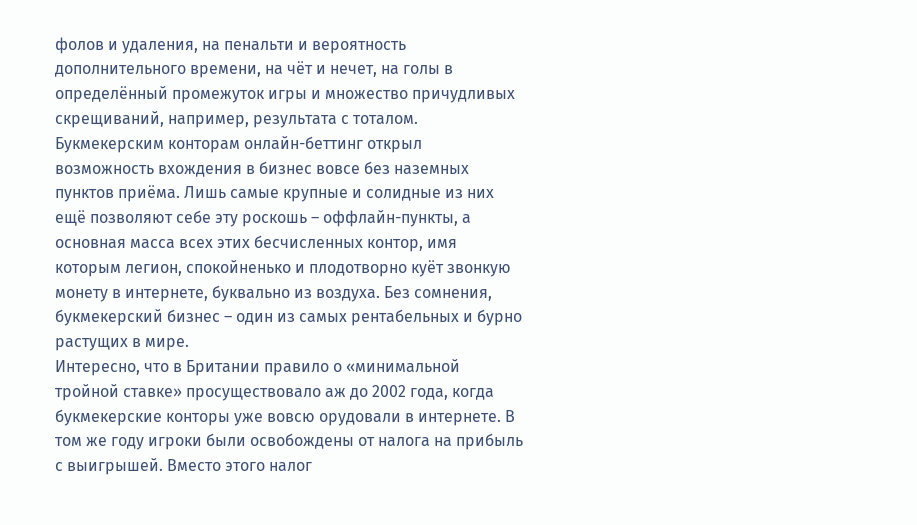фолов и удаления, на пенальти и вероятность дополнительного времени, на чёт и нечет, на голы в определённый промежуток игры и множество причудливых скрещиваний, например, результата с тоталом. Букмекерским конторам онлайн-беттинг открыл возможность вхождения в бизнес вовсе без наземных пунктов приёма. Лишь самые крупные и солидные из них ещё позволяют себе эту роскошь – оффлайн-пункты, а основная масса всех этих бесчисленных контор, имя которым легион, спокойненько и плодотворно куёт звонкую монету в интернете, буквально из воздуха. Без сомнения, букмекерский бизнес – один из самых рентабельных и бурно растущих в мире.
Интересно, что в Британии правило о «минимальной тройной ставке» просуществовало аж до 2002 года, когда букмекерские конторы уже вовсю орудовали в интернете. В том же году игроки были освобождены от налога на прибыль с выигрышей. Вместо этого налог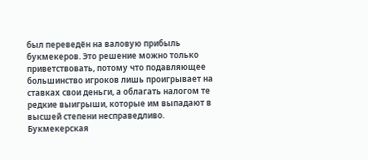был переведён на валовую прибыль букмекеров. Это решение можно только приветствовать, потому что подавляющее большинство игроков лишь проигрывает на ставках свои деньги, а облагать налогом те редкие выигрыши, которые им выпадают в высшей степени несправедливо.
Букмекерская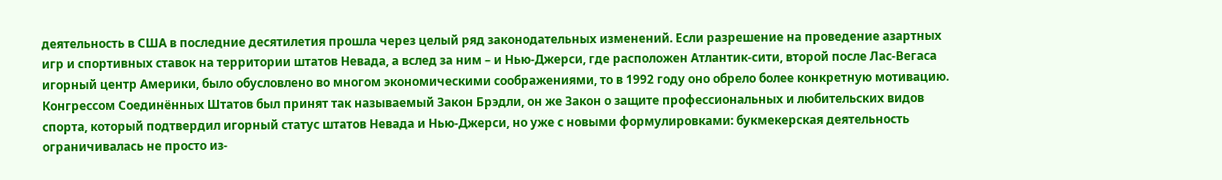деятельность в США в последние десятилетия прошла через целый ряд законодательных изменений. Если разрешение на проведение азартных игр и спортивных ставок на территории штатов Невада, а вслед за ним – и Нью-Джерси, где расположен Атлантик-сити, второй после Лас-Вегаса игорный центр Америки, было обусловлено во многом экономическими соображениями, то в 1992 году оно обрело более конкретную мотивацию. Конгрессом Соединённых Штатов был принят так называемый Закон Брэдли, он же Закон о защите профессиональных и любительских видов спорта, который подтвердил игорный статус штатов Невада и Нью-Джерси, но уже с новыми формулировками: букмекерская деятельность ограничивалась не просто из-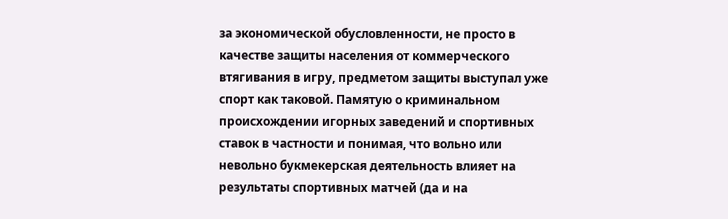за экономической обусловленности, не просто в качестве защиты населения от коммерческого втягивания в игру, предметом защиты выступал уже спорт как таковой. Памятую о криминальном происхождении игорных заведений и спортивных ставок в частности и понимая, что вольно или невольно букмекерская деятельность влияет на результаты спортивных матчей (да и на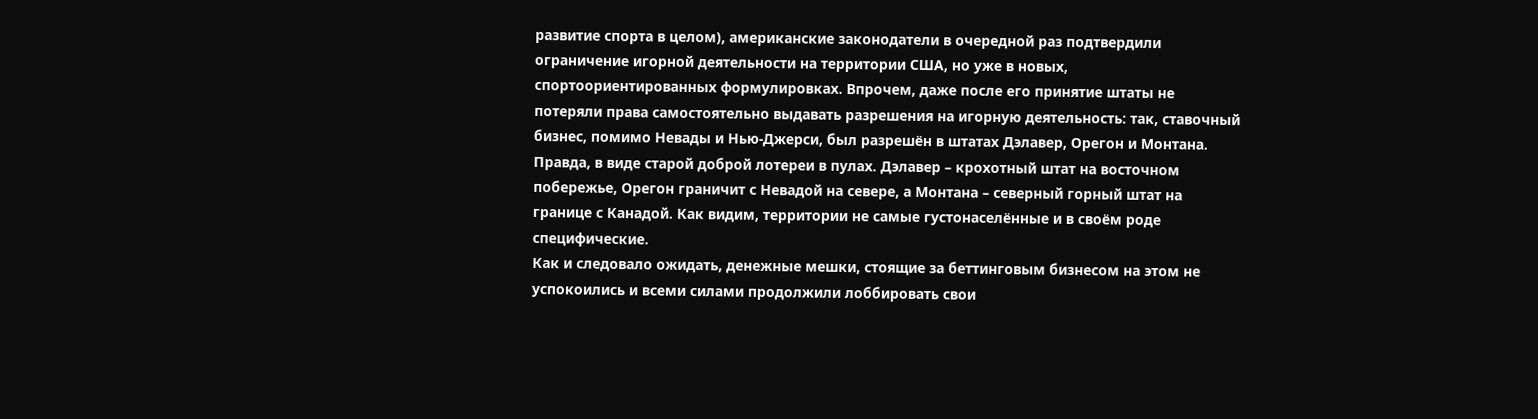развитие спорта в целом), американские законодатели в очередной раз подтвердили ограничение игорной деятельности на территории США, но уже в новых, спортоориентированных формулировках. Впрочем, даже после его принятие штаты не потеряли права самостоятельно выдавать разрешения на игорную деятельность: так, ставочный бизнес, помимо Невады и Нью-Джерси, был разрешён в штатах Дэлавер, Орегон и Монтана. Правда, в виде старой доброй лотереи в пулах. Дэлавер – крохотный штат на восточном побережье, Орегон граничит с Невадой на севере, а Монтана – северный горный штат на границе с Канадой. Как видим, территории не самые густонаселённые и в своём роде специфические.
Как и следовало ожидать, денежные мешки, стоящие за беттинговым бизнесом на этом не успокоились и всеми силами продолжили лоббировать свои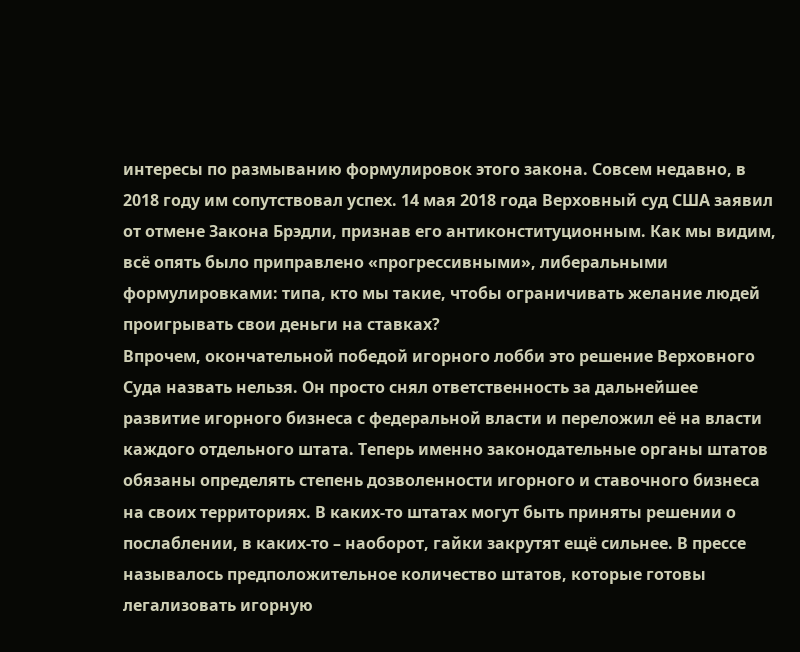интересы по размыванию формулировок этого закона. Совсем недавно, в 2018 году им сопутствовал успех. 14 мая 2018 года Верховный суд США заявил от отмене Закона Брэдли, признав его антиконституционным. Как мы видим, всё опять было приправлено «прогрессивными», либеральными формулировками: типа, кто мы такие, чтобы ограничивать желание людей проигрывать свои деньги на ставках?
Впрочем, окончательной победой игорного лобби это решение Верховного Суда назвать нельзя. Он просто снял ответственность за дальнейшее развитие игорного бизнеса с федеральной власти и переложил её на власти каждого отдельного штата. Теперь именно законодательные органы штатов обязаны определять степень дозволенности игорного и ставочного бизнеса на своих территориях. В каких-то штатах могут быть приняты решении о послаблении, в каких-то – наоборот, гайки закрутят ещё сильнее. В прессе называлось предположительное количество штатов, которые готовы легализовать игорную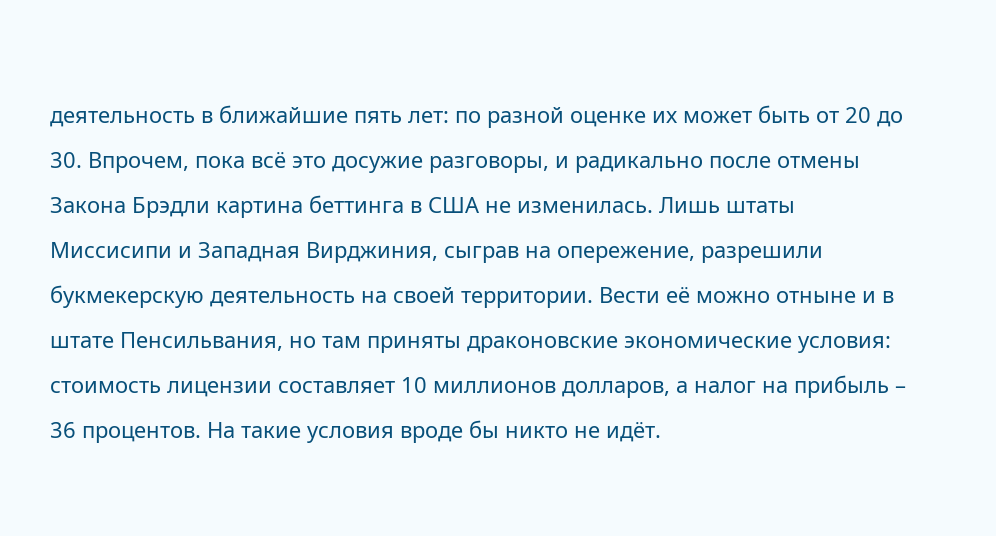деятельность в ближайшие пять лет: по разной оценке их может быть от 20 до 30. Впрочем, пока всё это досужие разговоры, и радикально после отмены Закона Брэдли картина беттинга в США не изменилась. Лишь штаты Миссисипи и Западная Вирджиния, сыграв на опережение, разрешили букмекерскую деятельность на своей территории. Вести её можно отныне и в штате Пенсильвания, но там приняты драконовские экономические условия: стоимость лицензии составляет 10 миллионов долларов, а налог на прибыль – 36 процентов. На такие условия вроде бы никто не идёт.